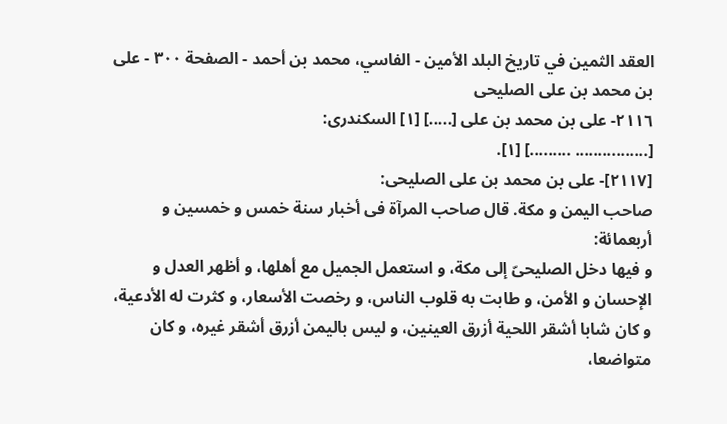العقد الثمين في تاريخ البلد الأمين - الفاسي، محمد بن أحمد - الصفحة ٣٠٠ - على بن محمد بن على الصليحى
٢١١٦- على بن محمد بن على [.....] [١] السكندرى:
[................ .........] [١].
[٢١١٧]- على بن محمد بن على الصليحى:
صاحب اليمن و مكة. قال صاحب المرآة فى أخبار سنة خمس و خمسين و أربعمائة:
و فيها دخل الصليحىّ إلى مكة، و استعمل الجميل مع أهلها، و أظهر العدل و الإحسان و الأمن، و طابت به قلوب الناس، و رخصت الأسعار، و كثرت له الأدعية، و كان شابا أشقر اللحية أزرق العينين، و ليس باليمن أزرق أشقر غيره، و كان متواضعا،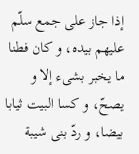إذا جاز على جمع سلّم عليهم بيده، و كان فطنا ما يخبر بشىء إلا و يصحّ، و كسا البيت ثيابا بيضا، و ردّ بنى شيبة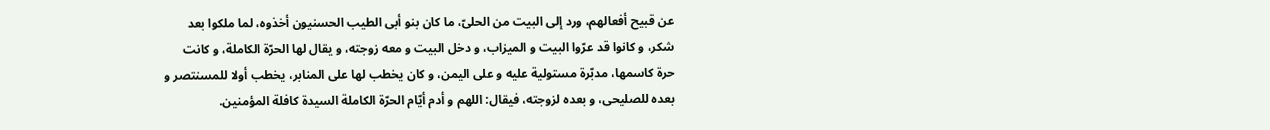عن قبيح أفعالهم، ورد إلى البيت من الحلىّ، ما كان بنو أبى الطيب الحسنيون أخذوه، لما ملكوا بعد شكر، و كانوا قد عرّوا البيت و الميزاب، و دخل البيت و معه زوجته، و يقال لها الحرّة الكاملة، و كانت حرة كاسمها، مدبّرة مستولية عليه و على اليمن، و كان يخطب لها على المنابر، يخطب أولا للمسنتصر و بعده للصليحى، و بعده لزوجته، فيقال: اللهم و أدم أيّام الحرّة الكاملة السيدة كافلة المؤمنين.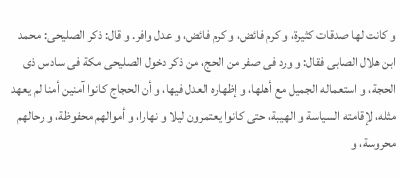و كانت لها صدقات كثيرة، و كرم فائض، و كرم فائض، و عدل وافر. و قال: ذكر الصليحى: محمد ابن هلال الصابى فقال: و ورد فى صفر من الحج، من ذكر دخول الصليحى مكة فى سادس ذى الحجة، و استعماله الجميل مع أهلها، و إظهاره العدل فيها، و أن الحجاج كانوا آمنين أمنا لم يعهد مثله، لإقامته السياسة و الهيبة، حتى كانوا يعتمرون ليلا و نهارا، و أموالهم محفوظة، و رحالهم محروسة، و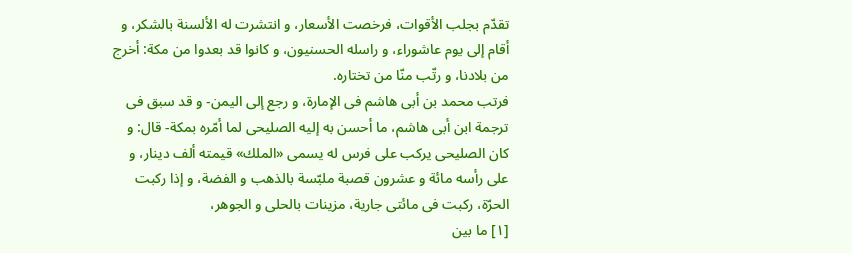تقدّم بجلب الأقوات، فرخصت الأسعار، و انتشرت له الألسنة بالشكر، و أقام إلى يوم عاشوراء، و راسله الحسنيون، و كانوا قد بعدوا من مكة: أخرج من بلادنا، و رتّب منّا من تختاره.
فرتب محمد بن أبى هاشم فى الإمارة، و رجع إلى اليمن- و قد سبق فى ترجمة ابن أبى هاشم، ما أحسن به إليه الصليحى لما أمّره بمكة- قال: و كان الصليحى يركب على فرس له يسمى «الملك» قيمته ألف دينار، و على رأسه مائة و عشرون قصبة ملبّسة بالذهب و الفضة، و إذا ركبت الحرّة، ركبت فى مائتى جارية، مزينات بالحلى و الجوهر،
[١] ما بين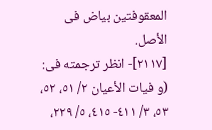المعقوفتين بياض فى الأصل.
[٢١١٧]- انظر ترجمته فى: (و فيات الأعيان ٢/ ٥١، ٥٢، ٥٣، ٣/ ٤١١- ٤١٥، ٥/ ٢٢٩،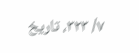٧/ ٣٢٣، تاريخ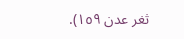ثغر عدن ١٥٩).